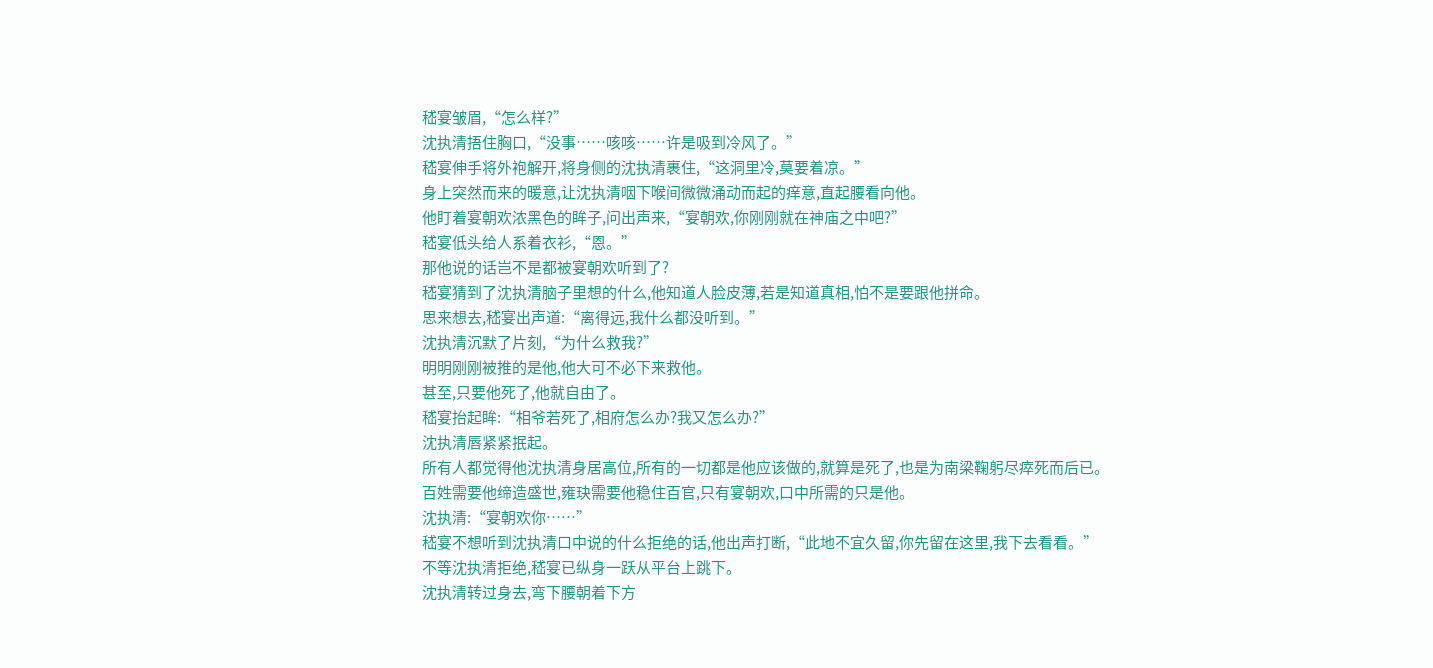嵇宴皱眉,“怎么样?”
沈执清捂住胸口,“没事……咳咳……许是吸到冷风了。”
嵇宴伸手将外袍解开,将身侧的沈执清裹住,“这洞里冷,莫要着凉。”
身上突然而来的暖意,让沈执清咽下喉间微微涌动而起的痒意,直起腰看向他。
他盯着宴朝欢浓黑色的眸子,问出声来,“宴朝欢,你刚刚就在神庙之中吧?”
嵇宴低头给人系着衣衫,“恩。”
那他说的话岂不是都被宴朝欢听到了?
嵇宴猜到了沈执清脑子里想的什么,他知道人脸皮薄,若是知道真相,怕不是要跟他拼命。
思来想去,嵇宴出声道:“离得远,我什么都没听到。”
沈执清沉默了片刻,“为什么救我?”
明明刚刚被推的是他,他大可不必下来救他。
甚至,只要他死了,他就自由了。
嵇宴抬起眸:“相爷若死了,相府怎么办?我又怎么办?”
沈执清唇紧紧抿起。
所有人都觉得他沈执清身居高位,所有的一切都是他应该做的,就算是死了,也是为南梁鞠躬尽瘁死而后已。
百姓需要他缔造盛世,雍玦需要他稳住百官,只有宴朝欢,口中所需的只是他。
沈执清:“宴朝欢你……”
嵇宴不想听到沈执清口中说的什么拒绝的话,他出声打断,“此地不宜久留,你先留在这里,我下去看看。”
不等沈执清拒绝,嵇宴已纵身一跃从平台上跳下。
沈执清转过身去,弯下腰朝着下方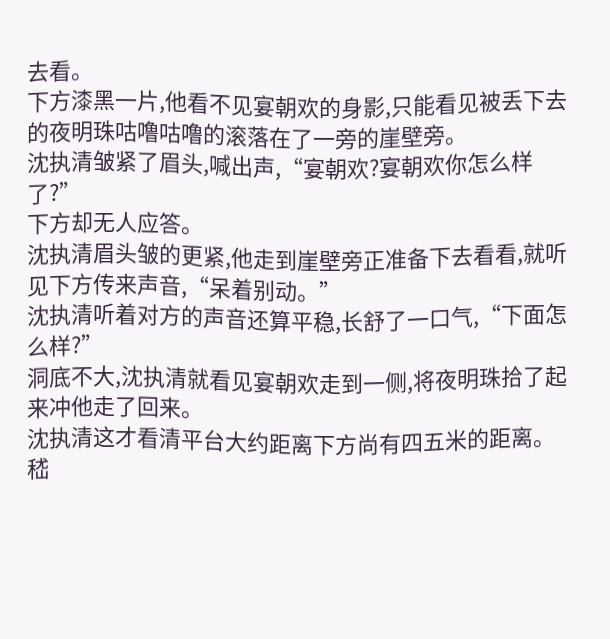去看。
下方漆黑一片,他看不见宴朝欢的身影,只能看见被丢下去的夜明珠咕噜咕噜的滚落在了一旁的崖壁旁。
沈执清皱紧了眉头,喊出声,“宴朝欢?宴朝欢你怎么样了?”
下方却无人应答。
沈执清眉头皱的更紧,他走到崖壁旁正准备下去看看,就听见下方传来声音,“呆着别动。”
沈执清听着对方的声音还算平稳,长舒了一口气,“下面怎么样?”
洞底不大,沈执清就看见宴朝欢走到一侧,将夜明珠拾了起来冲他走了回来。
沈执清这才看清平台大约距离下方尚有四五米的距离。
嵇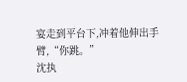宴走到平台下,冲着他伸出手臂,“你跳。”
沈执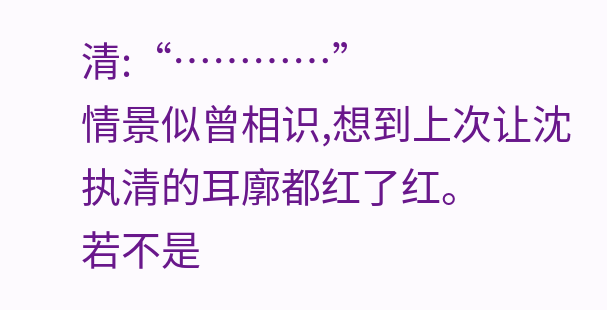清:“…………”
情景似曾相识,想到上次让沈执清的耳廓都红了红。
若不是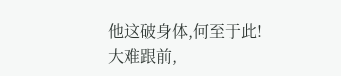他这破身体,何至于此!
大难跟前,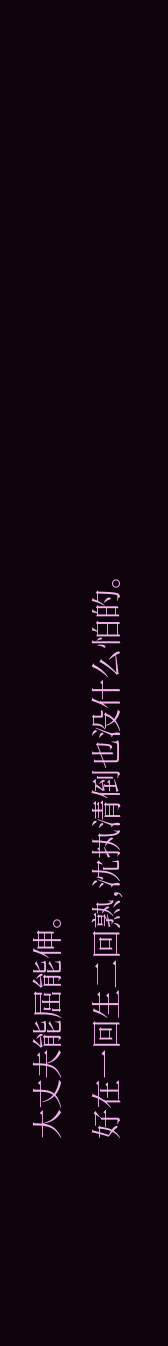大丈夫能屈能伸。
好在一回生二回熟,沈执清倒也没什么怕的。